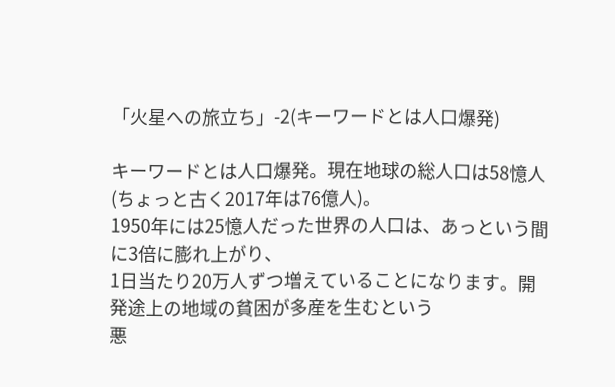「火星への旅立ち」-2(キーワードとは人口爆発)

キーワードとは人口爆発。現在地球の総人口は58憶人(ちょっと古く2017年は76億人)。
1950年には25憶人だった世界の人口は、あっという間に3倍に膨れ上がり、
1日当たり20万人ずつ増えていることになります。開発途上の地域の貧困が多産を生むという
悪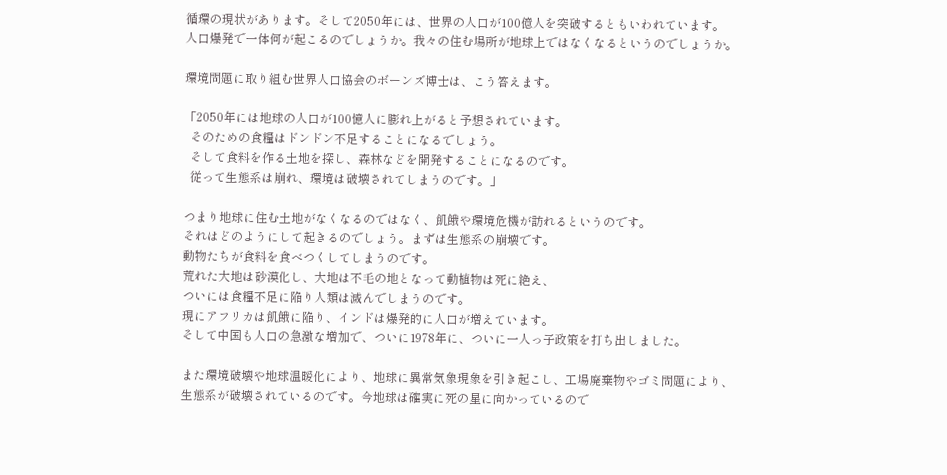循環の現状があります。そして2050年には、世界の人口が100億人を突破するともいわれています。
人口爆発で一体何が起こるのでしょうか。我々の住む場所が地球上ではなくなるというのでしょうか。

環境問題に取り組む世界人口協会のボーンズ博士は、こう答えます。

「2050年には地球の人口が100憶人に膨れ上がると予想されています。
  そのための食糧はドンドン不足することになるでしょう。
  そして食料を作る土地を探し、森林などを開発することになるのです。
  従って生態系は崩れ、環境は破壊されてしまうのです。」

つまり地球に住む土地がなくなるのではなく、飢餓や環境危機が訪れるというのです。
それはどのようにして起きるのでしょう。まずは生態系の崩壊です。
動物たちが食料を食べつくしてしまうのです。
荒れた大地は砂漠化し、大地は不毛の地となって動植物は死に絶え、
ついには食糧不足に陥り人類は滅んでしまうのです。
現にアフリカは飢餓に陥り、インドは爆発的に人口が増えています。
そして中国も人口の急激な増加で、ついに1978年に、ついに一人っ子政策を打ち出しました。

また環境破壊や地球温暖化により、地球に異常気象現象を引き起こし、工場廃棄物やゴミ問題により、
生態系が破壊されているのです。今地球は確実に死の星に向かっているので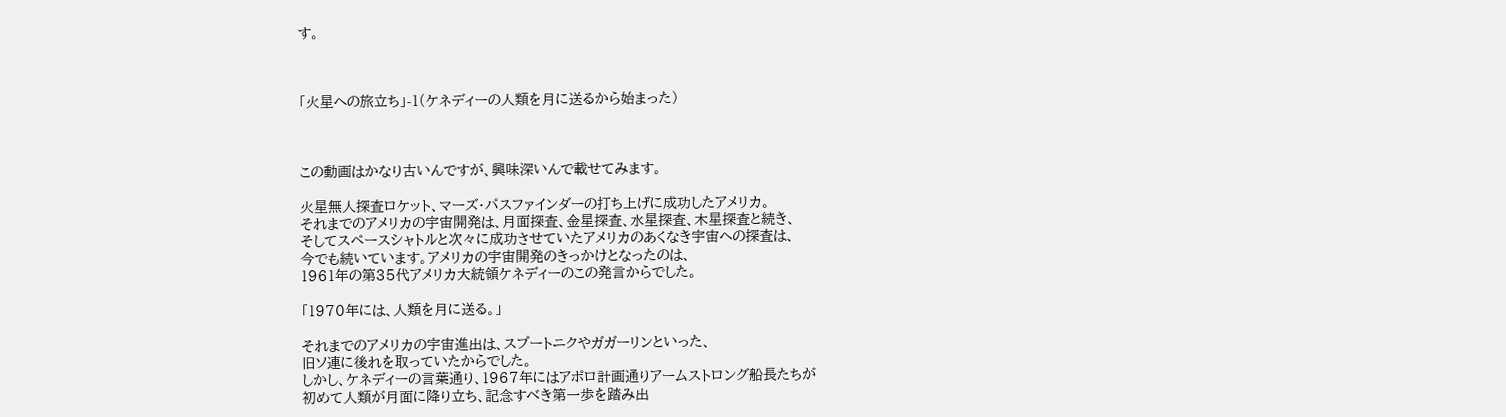す。



「火星への旅立ち」-1(ケネディーの人類を月に送るから始まった)



この動画はかなり古いんですが、興味深いんで載せてみます。

火星無人探査ロケット、マーズ・パスファインダーの打ち上げに成功したアメリカ。
それまでのアメリカの宇宙開発は、月面探査、金星探査、水星探査、木星探査と続き、
そしてスペースシャトルと次々に成功させていたアメリカのあくなき宇宙への探査は、
今でも続いています。アメリカの宇宙開発のきっかけとなったのは、
1961年の第35代アメリカ大統領ケネディーのこの発言からでした。

「1970年には、人類を月に送る。」

それまでのアメリカの宇宙進出は、スプートニクやガガーリンといった、
旧ソ連に後れを取っていたからでした。
しかし、ケネディーの言葉通り、1967年にはアポロ計画通りアームストロング船長たちが
初めて人類が月面に降り立ち、記念すべき第一歩を踏み出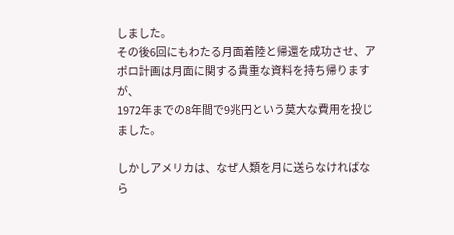しました。
その後6回にもわたる月面着陸と帰還を成功させ、アポロ計画は月面に関する貴重な資料を持ち帰りますが、
1972年までの8年間で9兆円という莫大な費用を投じました。

しかしアメリカは、なぜ人類を月に送らなければなら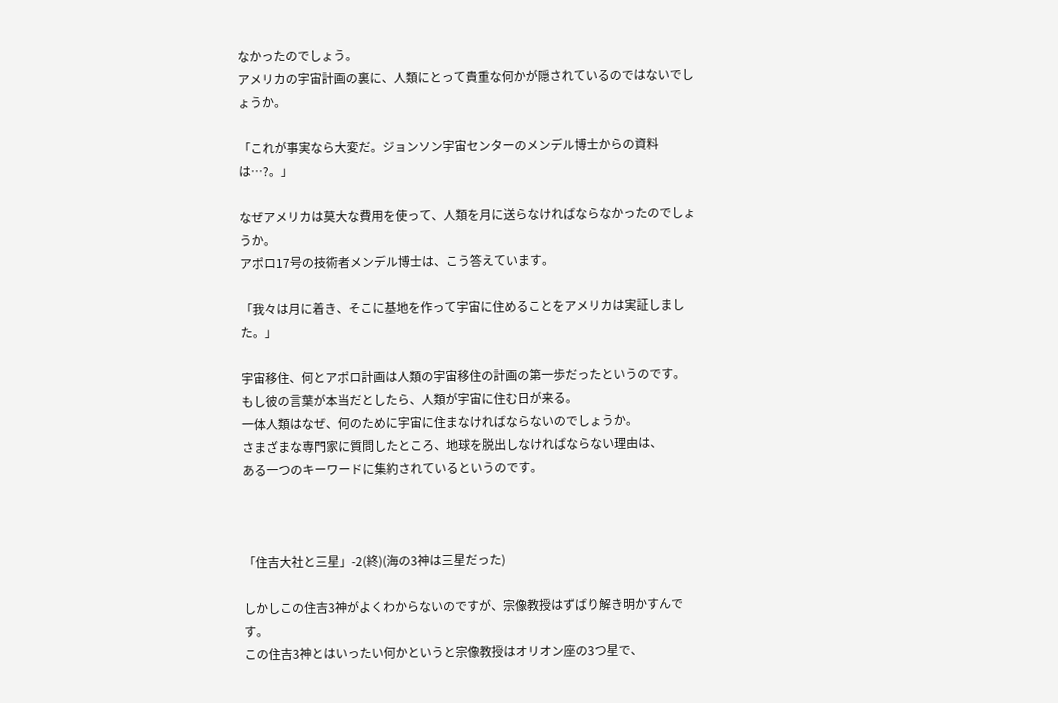なかったのでしょう。
アメリカの宇宙計画の裏に、人類にとって貴重な何かが隠されているのではないでしょうか。

「これが事実なら大変だ。ジョンソン宇宙センターのメンデル博士からの資料は…?。」

なぜアメリカは莫大な費用を使って、人類を月に送らなければならなかったのでしょうか。
アポロ17号の技術者メンデル博士は、こう答えています。

「我々は月に着き、そこに基地を作って宇宙に住めることをアメリカは実証しました。」

宇宙移住、何とアポロ計画は人類の宇宙移住の計画の第一歩だったというのです。
もし彼の言葉が本当だとしたら、人類が宇宙に住む日が来る。
一体人類はなぜ、何のために宇宙に住まなければならないのでしょうか。
さまざまな専門家に質問したところ、地球を脱出しなければならない理由は、
ある一つのキーワードに集約されているというのです。



「住吉大社と三星」-2(終)(海の3神は三星だった)

しかしこの住吉3神がよくわからないのですが、宗像教授はずばり解き明かすんです。
この住吉3神とはいったい何かというと宗像教授はオリオン座の3つ星で、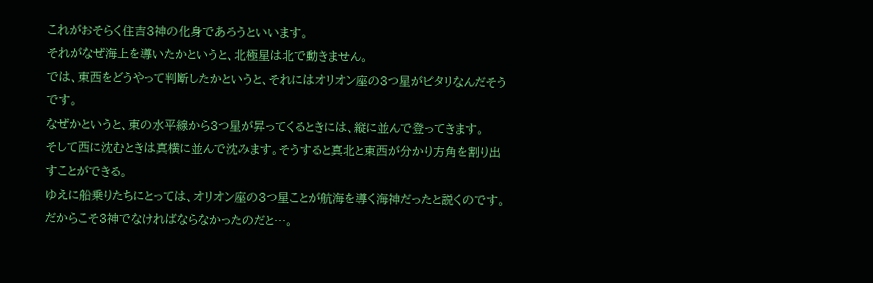これがおそらく住吉3神の化身であろうといいます。
それがなぜ海上を導いたかというと、北極星は北で動きません。
では、東西をどうやって判断したかというと、それにはオリオン座の3つ星がピタリなんだそうです。
なぜかというと、東の水平線から3つ星が昇ってくるときには、縦に並んで登ってきます。
そして西に沈むときは真横に並んで沈みます。そうすると真北と東西が分かり方角を割り出すことができる。
ゆえに船乗りたちにとっては、オリオン座の3つ星ことが航海を導く海神だったと説くのです。
だからこそ3神でなければならなかったのだと…。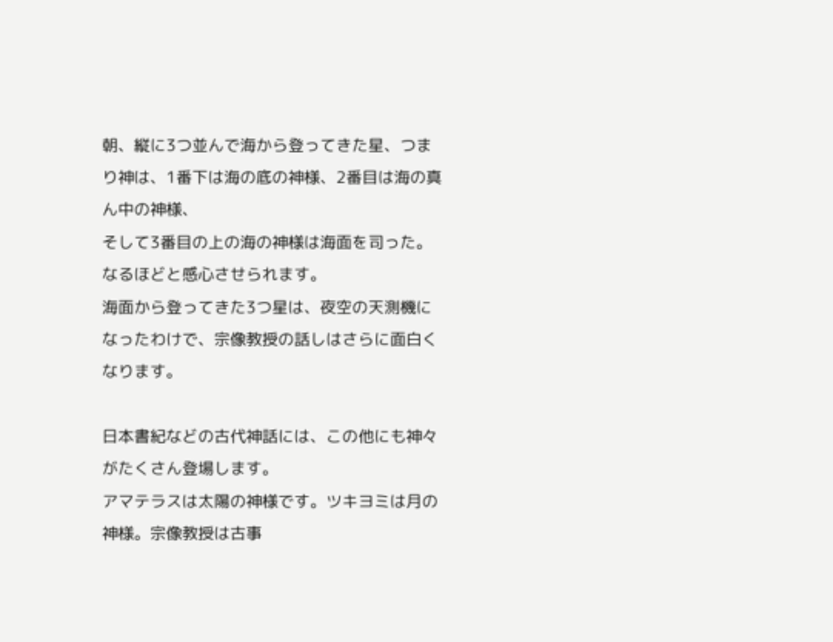朝、縦に3つ並んで海から登ってきた星、つまり神は、1番下は海の底の神様、2番目は海の真ん中の神様、
そして3番目の上の海の神様は海面を司った。なるほどと感心させられます。
海面から登ってきた3つ星は、夜空の天測機になったわけで、宗像教授の話しはさらに面白くなります。

日本書紀などの古代神話には、この他にも神々がたくさん登場します。
アマテラスは太陽の神様です。ツキヨミは月の神様。宗像教授は古事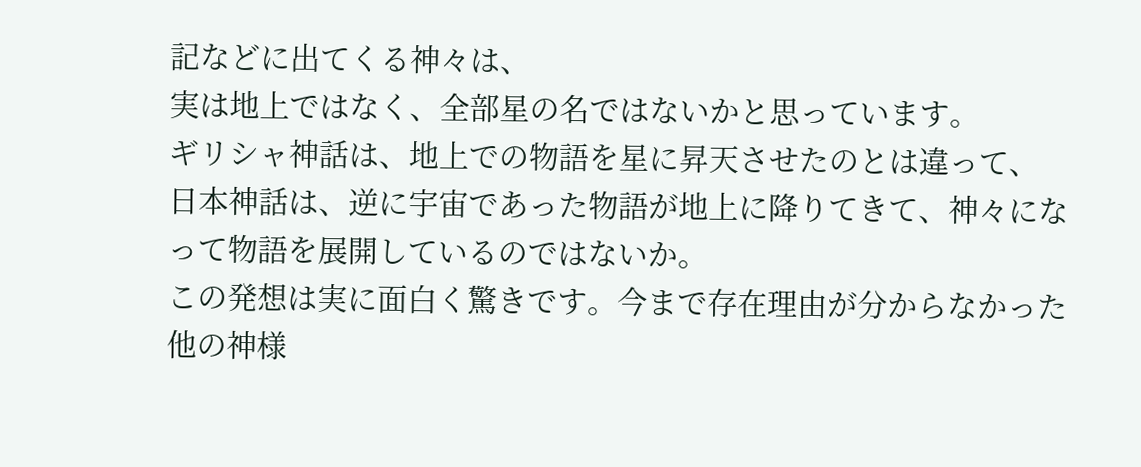記などに出てくる神々は、
実は地上ではなく、全部星の名ではないかと思っています。
ギリシャ神話は、地上での物語を星に昇天させたのとは違って、
日本神話は、逆に宇宙であった物語が地上に降りてきて、神々になって物語を展開しているのではないか。
この発想は実に面白く驚きです。今まで存在理由が分からなかった他の神様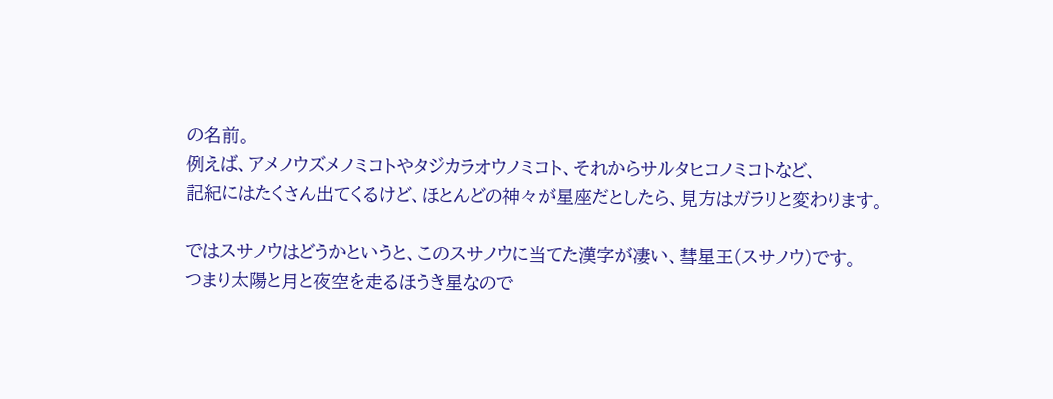の名前。
例えば、アメノウズメノミコトやタジカラオウノミコト、それからサルタヒコノミコトなど、
記紀にはたくさん出てくるけど、ほとんどの神々が星座だとしたら、見方はガラリと変わります。

ではスサノウはどうかというと、このスサノウに当てた漢字が凄い、彗星王(スサノウ)です。
つまり太陽と月と夜空を走るほうき星なので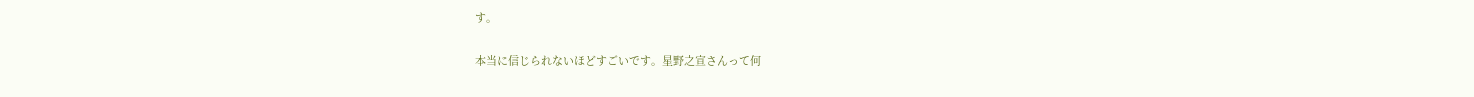す。

本当に信じられないほどすごいです。星野之宣さんって何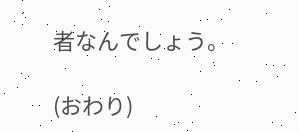者なんでしょう。

(おわり)